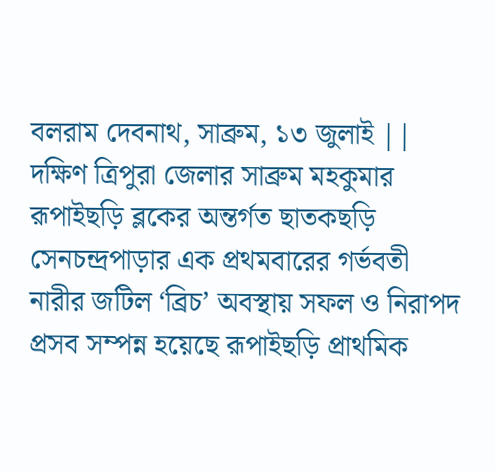বলরাম দেবনাথ, সাব্রুম, ১৩ জুলাই || দক্ষিণ ত্রিপুরা জেলার সাব্রুম মহকুমার রূপাইছড়ি ব্লকের অন্তর্গত ছাতকছড়ি সেনচন্দ্রপাড়ার এক প্রথমবারের গর্ভবতী নারীর জটিল ‘ব্রিচ’ অবস্থায় সফল ও নিরাপদ প্রসব সম্পন্ন হয়েছে রূপাইছড়ি প্রাথমিক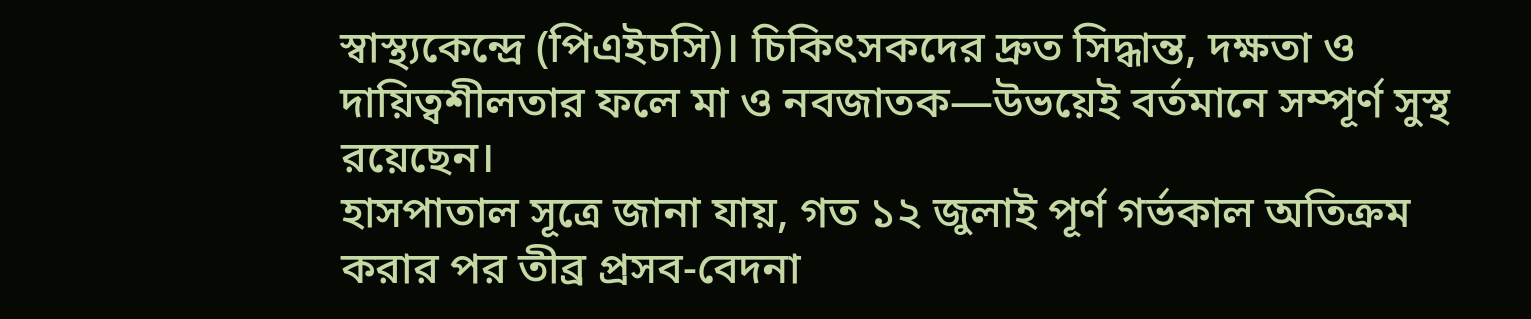স্বাস্থ্যকেন্দ্রে (পিএইচসি)। চিকিৎসকদের দ্রুত সিদ্ধান্ত, দক্ষতা ও দায়িত্বশীলতার ফলে মা ও নবজাতক—উভয়েই বর্তমানে সম্পূর্ণ সুস্থ রয়েছেন।
হাসপাতাল সূত্রে জানা যায়, গত ১২ জুলাই পূর্ণ গর্ভকাল অতিক্রম করার পর তীব্র প্রসব-বেদনা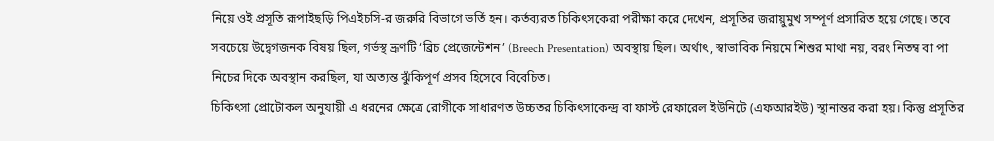নিয়ে ওই প্রসূতি রূপাইছড়ি পিএইচসি-র জরুরি বিভাগে ভর্তি হন। কর্তব্যরত চিকিৎসকেরা পরীক্ষা করে দেখেন, প্রসূতির জরায়ুমুখ সম্পূর্ণ প্রসারিত হয়ে গেছে। তবে সবচেয়ে উদ্বেগজনক বিষয় ছিল, গর্ভস্থ ভ্রূণটি ‘ব্রিচ প্রেজেন্টেশন’ (Breech Presentation) অবস্থায় ছিল। অর্থাৎ, স্বাভাবিক নিয়মে শিশুর মাথা নয়, বরং নিতম্ব বা পা নিচের দিকে অবস্থান করছিল, যা অত্যন্ত ঝুঁকিপূর্ণ প্রসব হিসেবে বিবেচিত।
চিকিৎসা প্রোটোকল অনুযায়ী এ ধরনের ক্ষেত্রে রোগীকে সাধারণত উচ্চতর চিকিৎসাকেন্দ্র বা ফার্স্ট রেফারেল ইউনিটে (এফআরইউ) স্থানান্তর করা হয়। কিন্তু প্রসূতির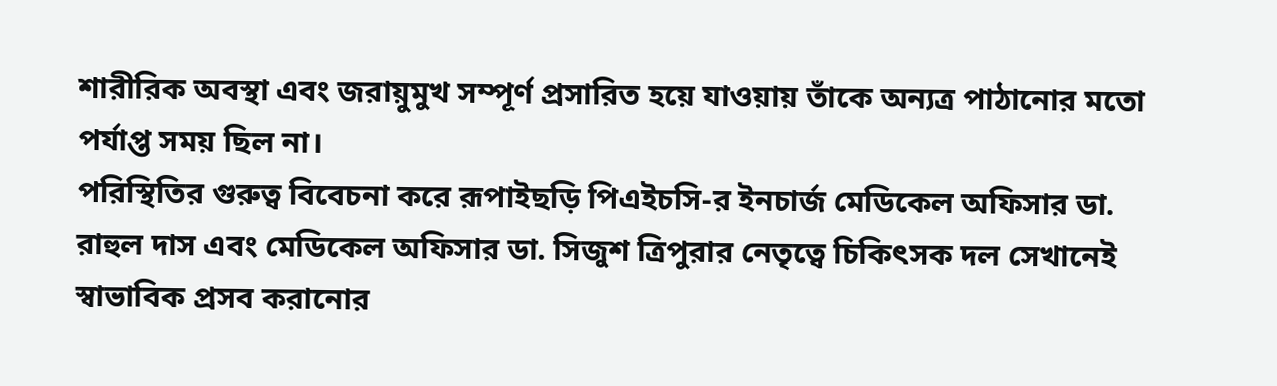শারীরিক অবস্থা এবং জরায়ুমুখ সম্পূর্ণ প্রসারিত হয়ে যাওয়ায় তাঁকে অন্যত্র পাঠানোর মতো পর্যাপ্ত সময় ছিল না।
পরিস্থিতির গুরুত্ব বিবেচনা করে রূপাইছড়ি পিএইচসি-র ইনচার্জ মেডিকেল অফিসার ডা. রাহুল দাস এবং মেডিকেল অফিসার ডা. সিজুশ ত্রিপুরার নেতৃত্বে চিকিৎসক দল সেখানেই স্বাভাবিক প্রসব করানোর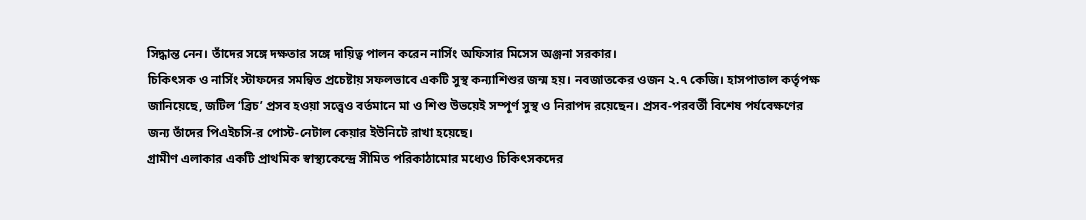সিদ্ধান্ত নেন। তাঁদের সঙ্গে দক্ষতার সঙ্গে দায়িত্ব পালন করেন নার্সিং অফিসার মিসেস অঞ্জনা সরকার।
চিকিৎসক ও নার্সিং স্টাফদের সমন্বিত প্রচেষ্টায় সফলভাবে একটি সুস্থ কন্যাশিশুর জন্ম হয়। নবজাতকের ওজন ২.৭ কেজি। হাসপাতাল কর্তৃপক্ষ জানিয়েছে, জটিল ‘ব্রিচ’ প্রসব হওয়া সত্ত্বেও বর্তমানে মা ও শিশু উভয়েই সম্পূর্ণ সুস্থ ও নিরাপদ রয়েছেন। প্রসব-পরবর্তী বিশেষ পর্যবেক্ষণের জন্য তাঁদের পিএইচসি-র পোস্ট-নেটাল কেয়ার ইউনিটে রাখা হয়েছে।
গ্রামীণ এলাকার একটি প্রাথমিক স্বাস্থ্যকেন্দ্রে সীমিত পরিকাঠামোর মধ্যেও চিকিৎসকদের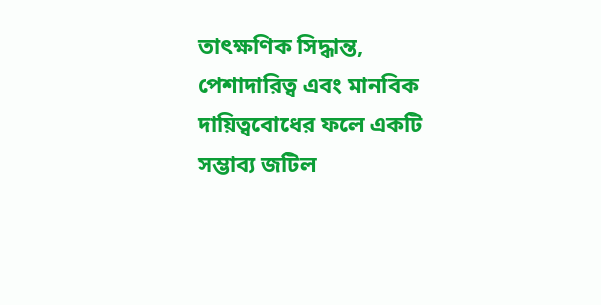তাৎক্ষণিক সিদ্ধান্ত, পেশাদারিত্ব এবং মানবিক দায়িত্ববোধের ফলে একটি সম্ভাব্য জটিল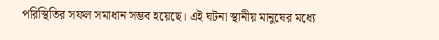পরিস্থিতির সফল সমাধান সম্ভব হয়েছে। এই ঘটনা স্থানীয় মানুষের মধ্যে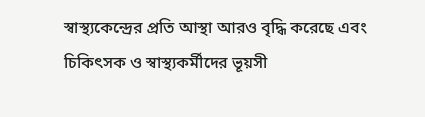স্বাস্থ্যকেন্দ্রের প্রতি আস্থা আরও বৃদ্ধি করেছে এবং চিকিৎসক ও স্বাস্থ্যকর্মীদের ভূয়সী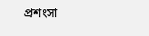প্রশংসা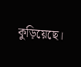কুড়িয়েছে।